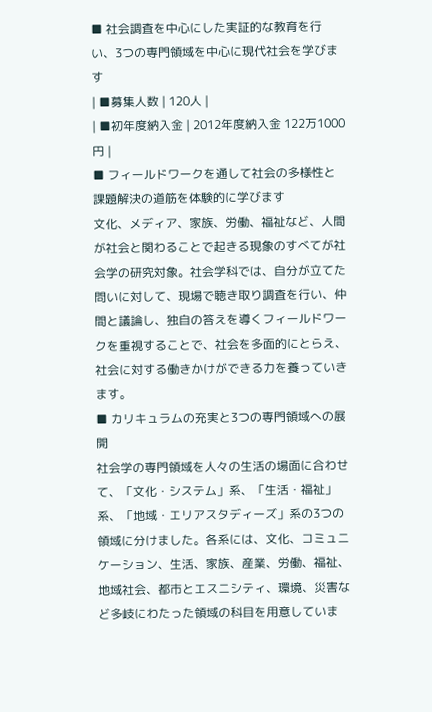■ 社会調査を中心にした実証的な教育を行い、3つの専門領域を中心に現代社会を学びます
| ■募集人数 | 120人 |
| ■初年度納入金 | 2012年度納入金 122万1000円 |
■ フィールドワークを通して社会の多様性と課題解決の道筋を体験的に学びます
文化、メディア、家族、労働、福祉など、人間が社会と関わることで起きる現象のすべてが社会学の研究対象。社会学科では、自分が立てた問いに対して、現場で聴き取り調査を行い、仲間と議論し、独自の答えを導くフィールドワークを重視することで、社会を多面的にとらえ、社会に対する働きかけができる力を養っていきます。
■ カリキュラムの充実と3つの専門領域への展開
社会学の専門領域を人々の生活の場面に合わせて、「文化・システム」系、「生活・福祉」系、「地域・エリアスタディーズ」系の3つの領域に分けました。各系には、文化、コミュニケーション、生活、家族、産業、労働、福祉、地域社会、都市とエスニシティ、環境、災害など多岐にわたった領域の科目を用意していま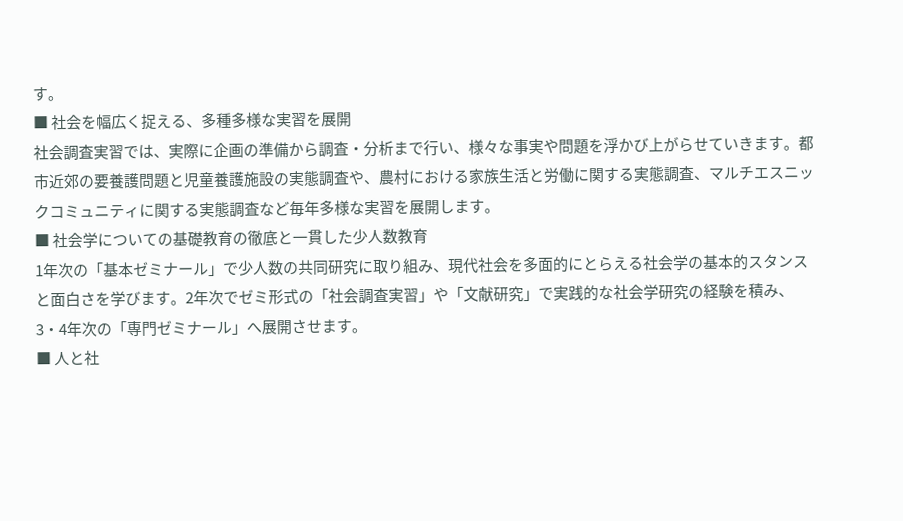す。
■ 社会を幅広く捉える、多種多様な実習を展開
社会調査実習では、実際に企画の準備から調査・分析まで行い、様々な事実や問題を浮かび上がらせていきます。都市近郊の要養護問題と児童養護施設の実態調査や、農村における家族生活と労働に関する実態調査、マルチエスニックコミュニティに関する実態調査など毎年多様な実習を展開します。
■ 社会学についての基礎教育の徹底と一貫した少人数教育
1年次の「基本ゼミナール」で少人数の共同研究に取り組み、現代社会を多面的にとらえる社会学の基本的スタンスと面白さを学びます。2年次でゼミ形式の「社会調査実習」や「文献研究」で実践的な社会学研究の経験を積み、3・4年次の「専門ゼミナール」へ展開させます。
■ 人と社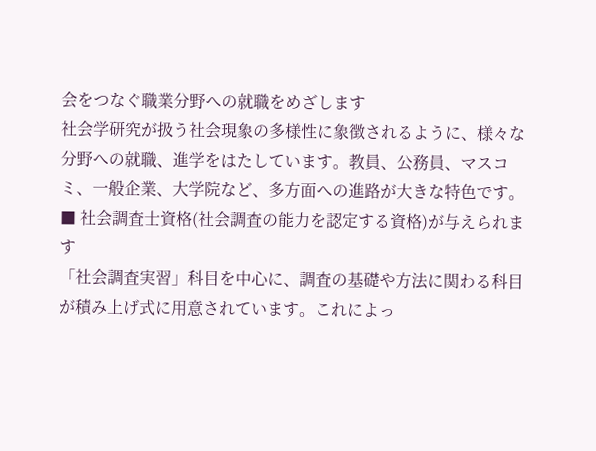会をつなぐ職業分野への就職をめざします
社会学研究が扱う社会現象の多様性に象徴されるように、様々な分野への就職、進学をはたしています。教員、公務員、マスコミ、一般企業、大学院など、多方面への進路が大きな特色です。
■ 社会調査士資格(社会調査の能力を認定する資格)が与えられます
「社会調査実習」科目を中心に、調査の基礎や方法に関わる科目が積み上げ式に用意されています。これによっ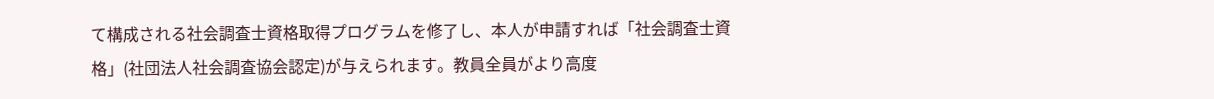て構成される社会調査士資格取得プログラムを修了し、本人が申請すれば「社会調査士資格」(社団法人社会調査協会認定)が与えられます。教員全員がより高度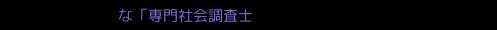な「専門社会調査士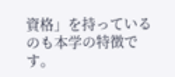資格」を持っているのも本学の特徴です。